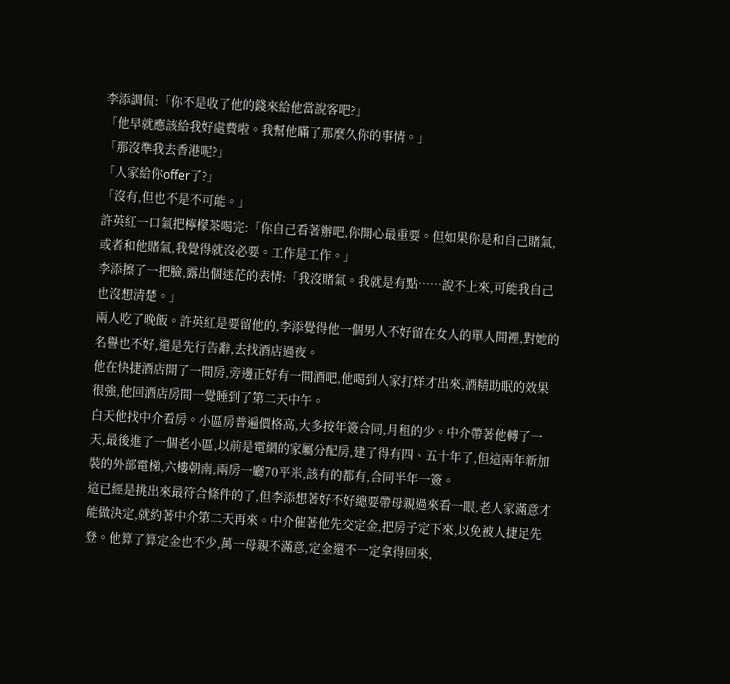李添調侃:「你不是收了他的錢來給他當說客吧?」
「他早就應該給我好處費啦。我幫他瞞了那麼久你的事情。」
「那沒準我去香港呢?」
「人家給你offer了?」
「沒有,但也不是不可能。」
許英紅一口氣把檸檬茶喝完:「你自己看著辦吧,你開心最重要。但如果你是和自己賭氣,或者和他賭氣,我覺得就沒必要。工作是工作。」
李添擦了一把臉,露出個迷茫的表情:「我沒賭氣。我就是有點……說不上來,可能我自己也沒想清楚。」
兩人吃了晚飯。許英紅是要留他的,李添覺得他一個男人不好留在女人的單人間裡,對她的名譽也不好,還是先行告辭,去找酒店過夜。
他在快捷酒店開了一間房,旁邊正好有一間酒吧,他喝到人家打烊才出來,酒精助眠的效果很強,他回酒店房間一覺睡到了第二天中午。
白天他找中介看房。小區房普遍價格高,大多按年簽合同,月租的少。中介帶著他轉了一天,最後進了一個老小區,以前是電網的家屬分配房,建了得有四、五十年了,但這兩年新加裝的外部電梯,六樓朝南,兩房一廳70平米,該有的都有,合同半年一簽。
這已經是挑出來最符合條件的了,但李添想著好不好總要帶母親過來看一眼,老人家滿意才能做決定,就約著中介第二天再來。中介催著他先交定金,把房子定下來,以免被人捷足先登。他算了算定金也不少,萬一母親不滿意,定金還不一定拿得回來,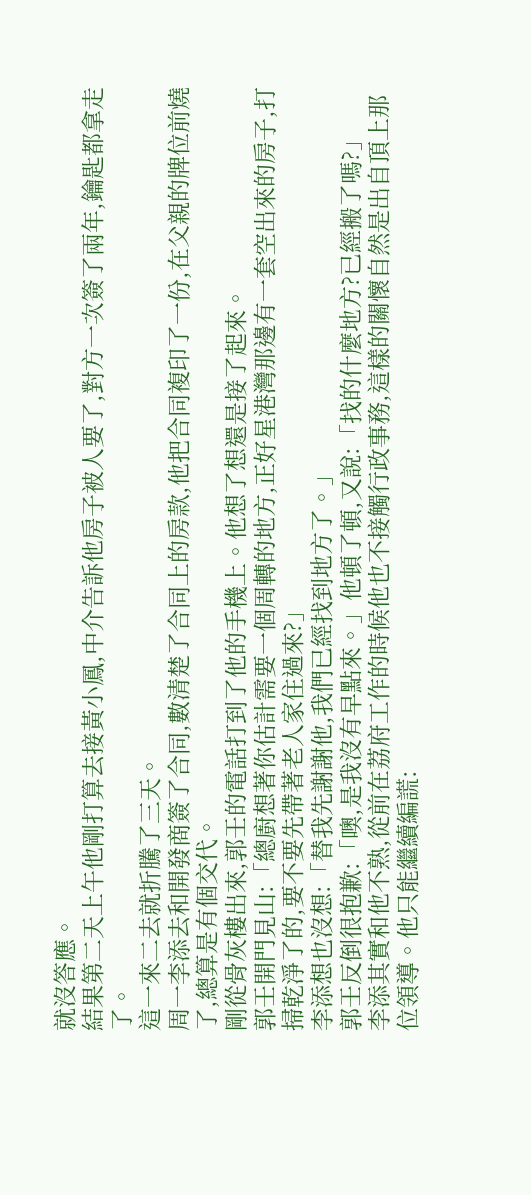就沒答應。
結果第二天上午他剛打算去接黃小鳳,中介告訴他房子被人要了,對方一次簽了兩年,鑰匙都拿走了。
這一來二去就折騰了三天。
周一李添去和開發商簽了合同,數清楚了合同上的房款,他把合同複印了一份,在父親的牌位前燒了,總算是有個交代。
剛從骨灰樓出來,郭壬的電話打到了他的手機上。他想了想還是接了起來。
郭壬開門見山:「總廚想著你估計需要一個周轉的地方,正好星港灣那邊有一套空出來的房子,打掃乾淨了的,要不要先帶著老人家住過來?」
李添想也沒想:「替我先謝謝他,我們已經找到地方了。」
郭壬反倒很抱歉:「噢,是我沒有早點來。」他頓了頓,又說:「找的什麼地方?已經搬了嗎?」
李添其實和他不熟,從前在荔府工作的時候他也不接觸行政事務,這樣的關懷自然是出自頂上那位領導。他只能繼續編謊: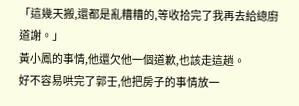「這幾天搬,還都是亂糟糟的,等收拾完了我再去給總廚道謝。」
黃小鳳的事情,他還欠他一個道歉,也該走這趟。
好不容易哄完了郭壬,他把房子的事情放一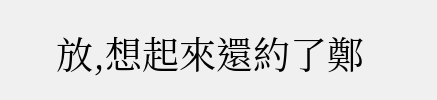放,想起來還約了鄭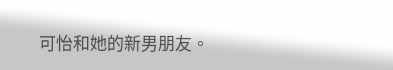可怡和她的新男朋友。